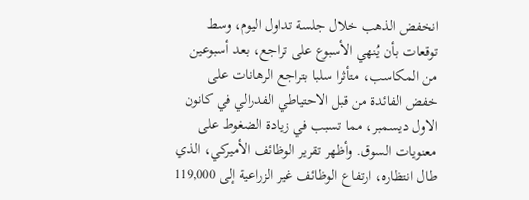انخفض الذهب خلال جلسة تداول اليوم، وسط توقعات بأن يُنهي الأسبوع على تراجع، بعد أسبوعين من المكاسب، متأثرا سلبا بتراجع الرهانات على خفض الفائدة من قبل الاحتياطي الفدرالي في كانون الاول ديسمبر، مما تسبب في زيادة الضغوط على معنويات السوق. وأظهر تقرير الوظائف الأميركي، الذي طال انتظاره، ارتفاع الوظائف غير الزراعية إلى 119,000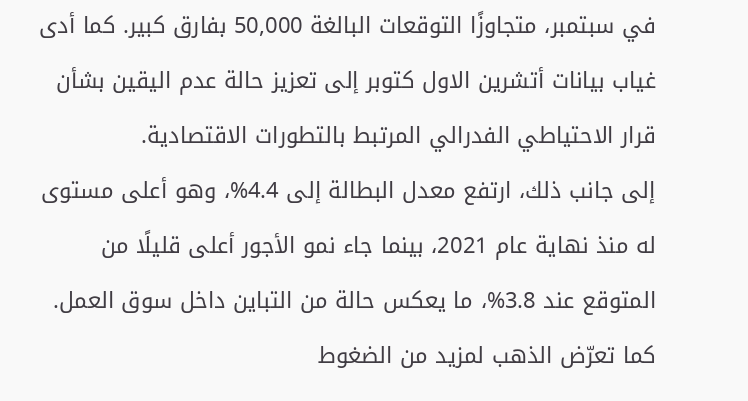في سبتمبر، متجاوزًا التوقعات البالغة 50,000 بفارق كبير. كما أدى غياب بيانات أتشرين الاول كتوبر إلى تعزيز حالة عدم اليقين بشأن قرار الاحتياطي الفدرالي المرتبط بالتطورات الاقتصادية.
إلى جانب ذلك، ارتفع معدل البطالة إلى 4.4%، وهو أعلى مستوى له منذ نهاية عام 2021، بينما جاء نمو الأجور أعلى قليلًا من المتوقع عند 3.8%، ما يعكس حالة من التباين داخل سوق العمل. كما تعرّض الذهب لمزيد من الضغوط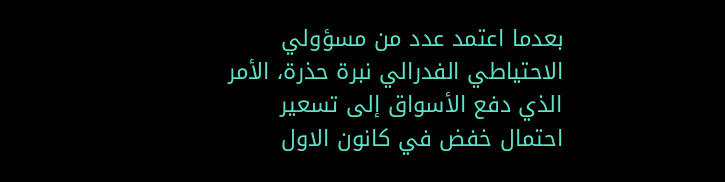بعدما اعتمد عدد من مسؤولي الاحتياطي الفدرالي نبرة حذرة، الأمر الذي دفع الأسواق إلى تسعير احتمال خفض في كانون الاول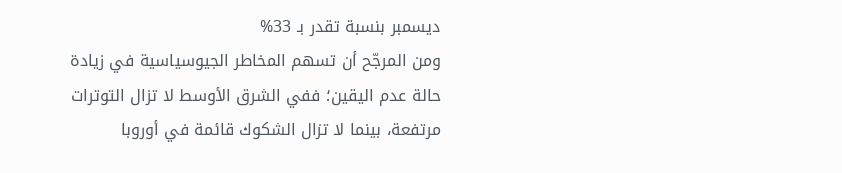ديسمبر بنسبة تقدر بـ 33%
ومن المرجّح أن تسهم المخاطر الجيوسياسية في زيادة حالة عدم اليقين؛ ففي الشرق الأوسط لا تزال التوترات مرتفعة، بينما لا تزال الشكوك قائمة في أوروبا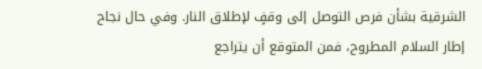الشرقية بشأن فرص التوصل إلى وقفٍ لإطلاق النار. وفي حال نجاح إطار السلام المطروح، فمن المتوقع أن يتراجع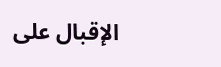الإقبال على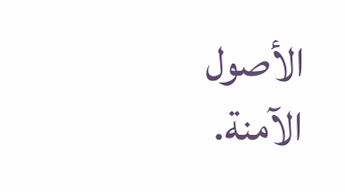الأصول الآمنة.